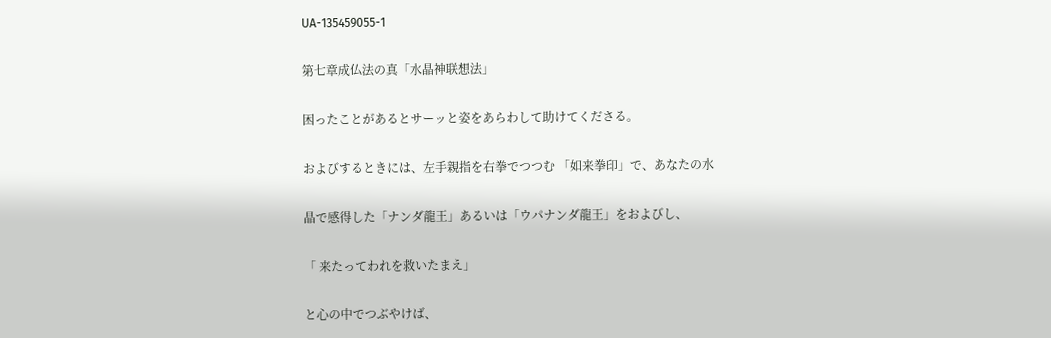UA-135459055-1

第七章成仏法の真「水晶神联想法」

困ったことがあるとサーッと姿をあらわして助けてくださる。

およびするときには、左手親指を右拳でつつむ 「如来拳印」で、あなたの水

晶で感得した「ナンダ龍王」あるいは「ウパナンダ龍王」をおよびし、

「 来たってわれを救いたまえ」

と心の中でつぶやけば、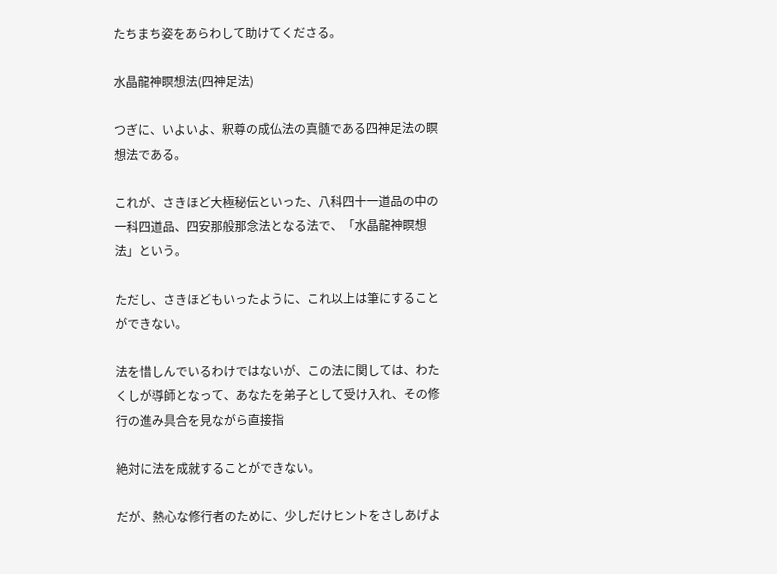たちまち姿をあらわして助けてくださる。

水晶龍神瞑想法(四神足法)

つぎに、いよいよ、釈尊の成仏法の真髄である四神足法の瞑想法である。

これが、さきほど大極秘伝といった、八科四十一道品の中の一科四道品、四安那般那念法となる法で、「水晶龍神瞑想法」という。

ただし、さきほどもいったように、これ以上は筆にすることができない。

法を惜しんでいるわけではないが、この法に関しては、わたくしが導師となって、あなたを弟子として受け入れ、その修行の進み具合を見ながら直接指

絶対に法を成就することができない。

だが、熱心な修行者のために、少しだけヒントをさしあげよ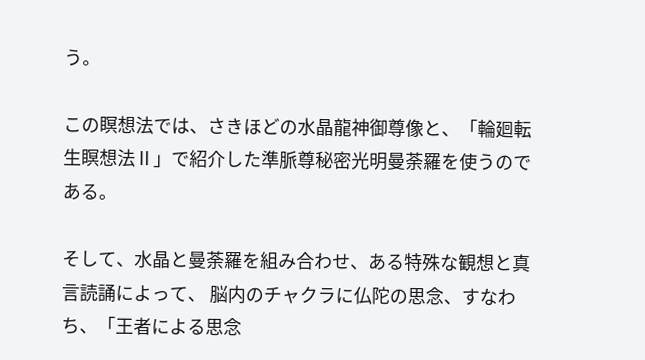う。

この瞑想法では、さきほどの水晶龍神御尊像と、「輪廻転生瞑想法Ⅱ」で紹介した準脈尊秘密光明曼荼羅を使うのである。

そして、水晶と曼荼羅を組み合わせ、ある特殊な観想と真言読誦によって、 脳内のチャクラに仏陀の思念、すなわち、「王者による思念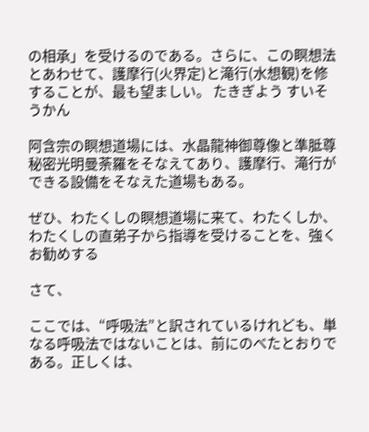の相承」を受けるのである。さらに、この瞑想法とあわせて、護摩行(火界定)と滝行(水想観)を修することが、最も望ましい。 たきぎよう すいそうかん

阿含宗の瞑想道場には、水晶龍神御尊像と準胝尊秘密光明曼荼羅をそなえてあり、護摩行、滝行ができる設備をそなえた道場もある。

ぜひ、わたくしの瞑想道場に来て、わたくしか、わたくしの直弟子から指導を受けることを、強くお勧めする

さて、

ここでは、“呼吸法”と訳されているけれども、単なる呼吸法ではないことは、前にのべたとおりである。正しくは、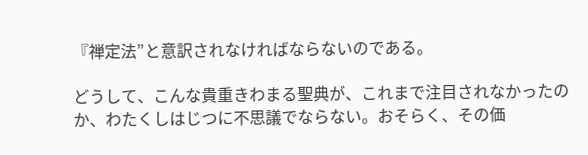『禅定法”と意訳されなければならないのである。

どうして、こんな貴重きわまる聖典が、これまで注目されなかったのか、わたくしはじつに不思議でならない。おそらく、その価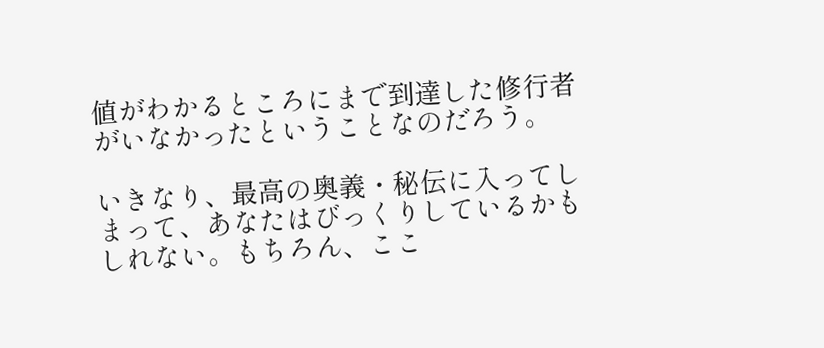値がわかるところにまで到達した修行者がいなかったということなのだろう。

いきなり、最高の奥義・秘伝に入ってしまって、あなたはびっくりしているかもしれない。もちろん、ここ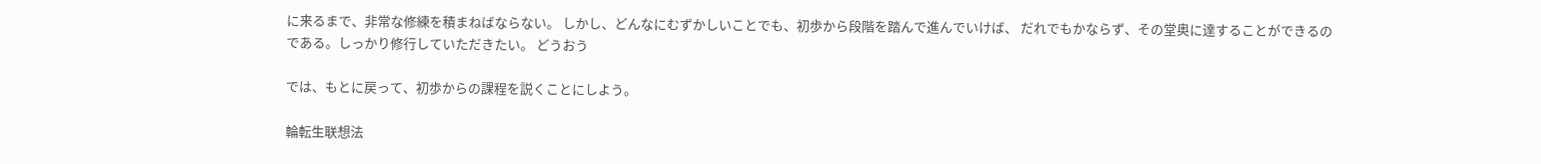に来るまで、非常な修練を積まねばならない。 しかし、どんなにむずかしいことでも、初歩から段階を踏んで進んでいけば、 だれでもかならず、その堂奥に達することができるのである。しっかり修行していただきたい。 どうおう

では、もとに戻って、初歩からの課程を説くことにしよう。

輪転生联想法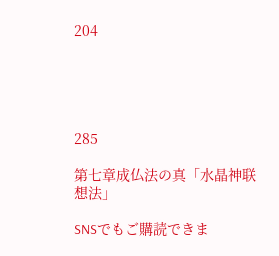204





285

第七章成仏法の真「水晶神联想法」

SNSでもご購読できま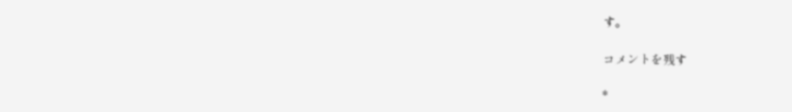す。

コメントを残す

*